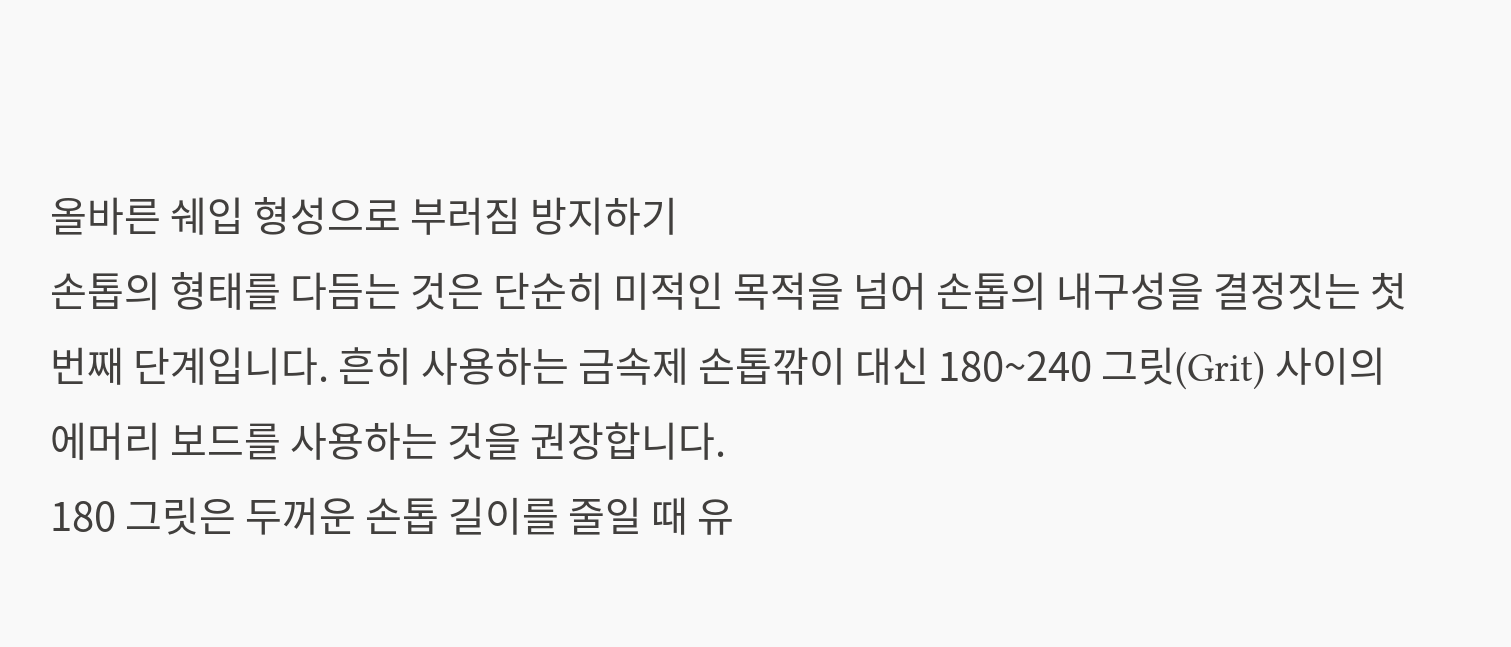올바른 쉐입 형성으로 부러짐 방지하기
손톱의 형태를 다듬는 것은 단순히 미적인 목적을 넘어 손톱의 내구성을 결정짓는 첫 번째 단계입니다. 흔히 사용하는 금속제 손톱깎이 대신 180~240 그릿(Grit) 사이의 에머리 보드를 사용하는 것을 권장합니다.
180 그릿은 두꺼운 손톱 길이를 줄일 때 유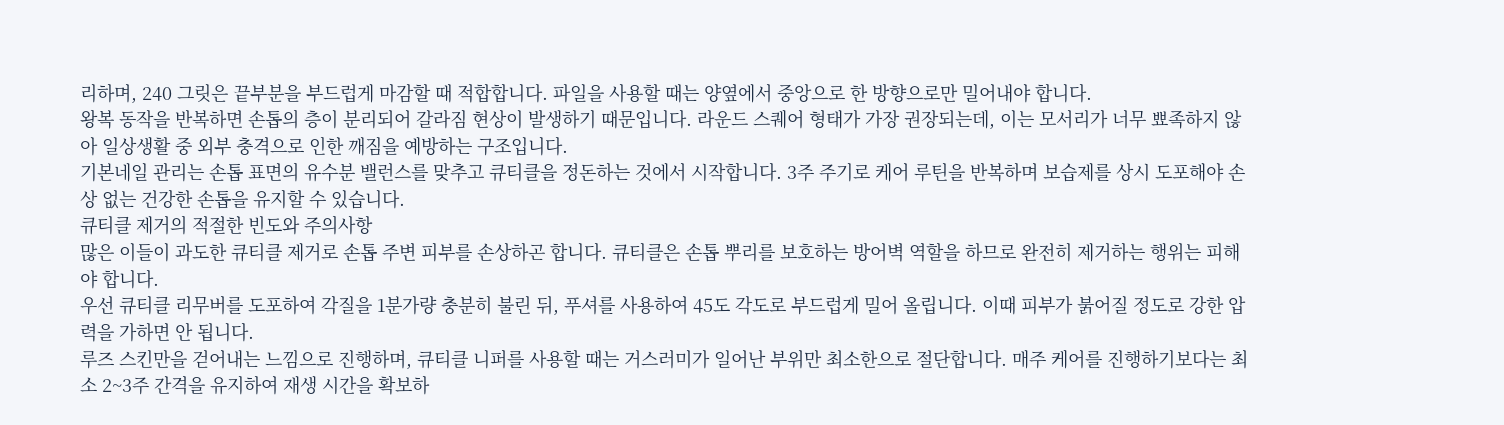리하며, 240 그릿은 끝부분을 부드럽게 마감할 때 적합합니다. 파일을 사용할 때는 양옆에서 중앙으로 한 방향으로만 밀어내야 합니다.
왕복 동작을 반복하면 손톱의 층이 분리되어 갈라짐 현상이 발생하기 때문입니다. 라운드 스퀘어 형태가 가장 권장되는데, 이는 모서리가 너무 뾰족하지 않아 일상생활 중 외부 충격으로 인한 깨짐을 예방하는 구조입니다.
기본네일 관리는 손톱 표면의 유수분 밸런스를 맞추고 큐티클을 정돈하는 것에서 시작합니다. 3주 주기로 케어 루틴을 반복하며 보습제를 상시 도포해야 손상 없는 건강한 손톱을 유지할 수 있습니다.
큐티클 제거의 적절한 빈도와 주의사항
많은 이들이 과도한 큐티클 제거로 손톱 주변 피부를 손상하곤 합니다. 큐티클은 손톱 뿌리를 보호하는 방어벽 역할을 하므로 완전히 제거하는 행위는 피해야 합니다.
우선 큐티클 리무버를 도포하여 각질을 1분가량 충분히 불린 뒤, 푸셔를 사용하여 45도 각도로 부드럽게 밀어 올립니다. 이때 피부가 붉어질 정도로 강한 압력을 가하면 안 됩니다.
루즈 스킨만을 걷어내는 느낌으로 진행하며, 큐티클 니퍼를 사용할 때는 거스러미가 일어난 부위만 최소한으로 절단합니다. 매주 케어를 진행하기보다는 최소 2~3주 간격을 유지하여 재생 시간을 확보하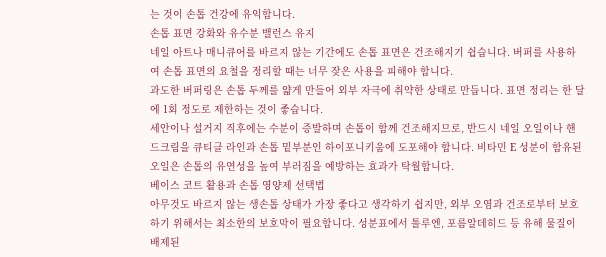는 것이 손톱 건강에 유익합니다.
손톱 표면 강화와 유수분 밸런스 유지
네일 아트나 매니큐어를 바르지 않는 기간에도 손톱 표면은 건조해지기 쉽습니다. 버퍼를 사용하여 손톱 표면의 요철을 정리할 때는 너무 잦은 사용을 피해야 합니다.
과도한 버퍼링은 손톱 두께를 얇게 만들어 외부 자극에 취약한 상태로 만듭니다. 표면 정리는 한 달에 1회 정도로 제한하는 것이 좋습니다.
세안이나 설거지 직후에는 수분이 증발하며 손톱이 함께 건조해지므로, 반드시 네일 오일이나 핸드크림을 큐티클 라인과 손톱 밑부분인 하이포니키움에 도포해야 합니다. 비타민 E 성분이 함유된 오일은 손톱의 유연성을 높여 부러짐을 예방하는 효과가 탁월합니다.
베이스 코트 활용과 손톱 영양제 선택법
아무것도 바르지 않는 생손톱 상태가 가장 좋다고 생각하기 쉽지만, 외부 오염과 건조로부터 보호하기 위해서는 최소한의 보호막이 필요합니다. 성분표에서 톨루엔, 포름알데히드 등 유해 물질이 배제된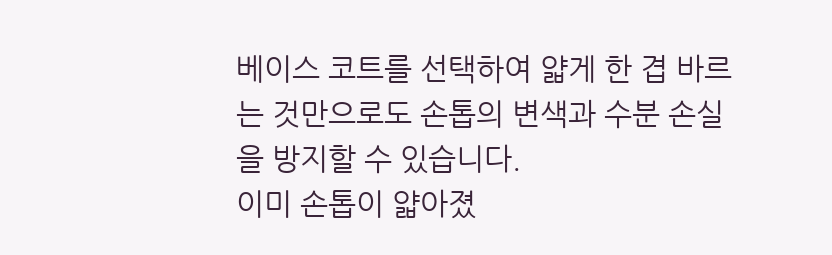베이스 코트를 선택하여 얇게 한 겹 바르는 것만으로도 손톱의 변색과 수분 손실을 방지할 수 있습니다.
이미 손톱이 얇아졌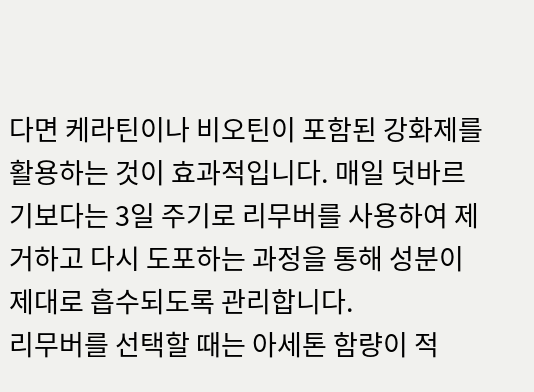다면 케라틴이나 비오틴이 포함된 강화제를 활용하는 것이 효과적입니다. 매일 덧바르기보다는 3일 주기로 리무버를 사용하여 제거하고 다시 도포하는 과정을 통해 성분이 제대로 흡수되도록 관리합니다.
리무버를 선택할 때는 아세톤 함량이 적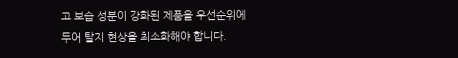고 보습 성분이 강화된 제품을 우선순위에 두어 탈지 현상을 최소화해야 합니다.